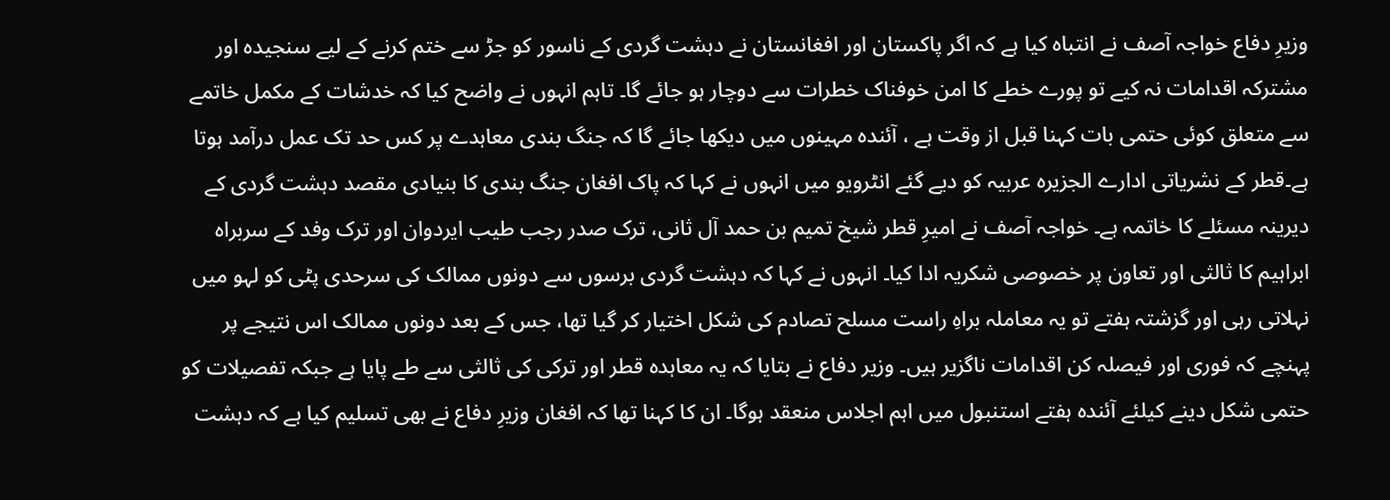وزیرِ دفاع خواجہ آصف نے انتباہ کیا ہے کہ اگر پاکستان اور افغانستان نے دہشت گردی کے ناسور کو جڑ سے ختم کرنے کے لیے سنجیدہ اور مشترکہ اقدامات نہ کیے تو پورے خطے کا امن خوفناک خطرات سے دوچار ہو جائے گا۔ تاہم انہوں نے واضح کیا کہ خدشات کے مکمل خاتمے سے متعلق کوئی حتمی بات کہنا قبل از وقت ہے ، آئندہ مہینوں میں دیکھا جائے گا کہ جنگ بندی معاہدے پر کس حد تک عمل درآمد ہوتا ہے۔قطر کے نشریاتی ادارے الجزیرہ عربیہ کو دیے گئے انٹرویو میں انہوں نے کہا کہ پاک افغان جنگ بندی کا بنیادی مقصد دہشت گردی کے دیرینہ مسئلے کا خاتمہ ہے۔ خواجہ آصف نے امیرِ قطر شیخ تمیم بن حمد آل ثانی، ترک صدر رجب طیب ایردوان اور ترک وفد کے سربراہ ابراہیم کا ثالثی اور تعاون پر خصوصی شکریہ ادا کیا۔ انہوں نے کہا کہ دہشت گردی برسوں سے دونوں ممالک کی سرحدی پٹی کو لہو میں نہلاتی رہی اور گزشتہ ہفتے تو یہ معاملہ براہِ راست مسلح تصادم کی شکل اختیار کر گیا تھا، جس کے بعد دونوں ممالک اس نتیجے پر پہنچے کہ فوری اور فیصلہ کن اقدامات ناگزیر ہیں۔ وزیر دفاع نے بتایا کہ یہ معاہدہ قطر اور ترکی کی ثالثی سے طے پایا ہے جبکہ تفصیلات کو حتمی شکل دینے کیلئے آئندہ ہفتے استنبول میں اہم اجلاس منعقد ہوگا۔ ان کا کہنا تھا کہ افغان وزیرِ دفاع نے بھی تسلیم کیا ہے کہ دہشت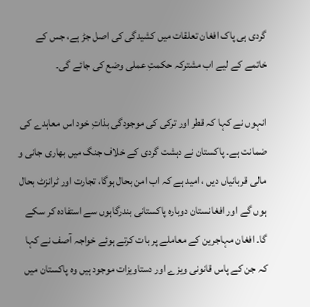گردی ہی پاک افغان تعلقات میں کشیدگی کی اصل جڑ ہے، جس کے خاتمے کے لیے اب مشترکہ حکمتِ عملی وضع کی جائے گی۔

انہوں نے کہا کہ قطر اور ترکی کی موجودگی بذاتِ خود اس معاہدے کی ضمانت ہے۔ پاکستان نے دہشت گردی کے خلاف جنگ میں بھاری جانی و مالی قربانیاں دیں ، امید ہے کہ اب امن بحال ہوگا، تجارت اور ٹرانزٹ بحال ہوں گے اور افغانستان دوبارہ پاکستانی بندرگاہوں سے استفادہ کر سکے گا۔ افغان مہاجرین کے معاملے پر بات کرتے ہوئے خواجہ آصف نے کہا کہ جن کے پاس قانونی ویزے اور دستاویزات موجود ہیں وہ پاکستان میں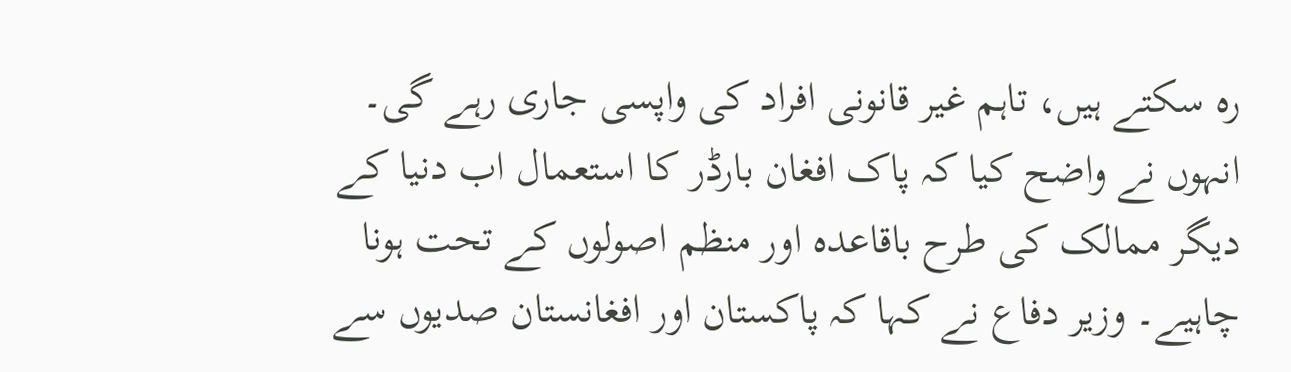رہ سکتے ہیں، تاہم غیر قانونی افراد کی واپسی جاری رہے گی۔ انہوں نے واضح کیا کہ پاک افغان بارڈر کا استعمال اب دنیا کے دیگر ممالک کی طرح باقاعدہ اور منظم اصولوں کے تحت ہونا چاہیے۔ وزیر دفاع نے کہا کہ پاکستان اور افغانستان صدیوں سے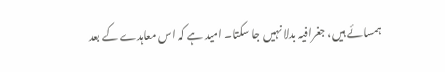ہمسائے ہیں، جغرافیہ بدلا نہیں جا سکتا۔ امید ہے کہ اس معاہدے کے بعد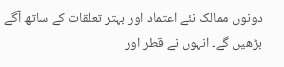دونوں ممالک نئے اعتماد اور بہتر تعلقات کے ساتھ آگے بڑھیں گے۔ انہوں نے قطر اور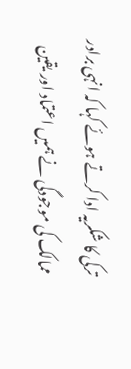ترکی کا شکریہ ادا کرتے ہوئے کہا کہ انہی برادر ممالک کی موجودگی نے ہمیں اعتماد اور یقین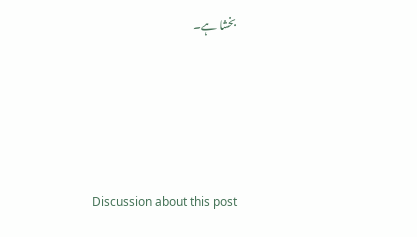بخشا ہے۔







Discussion about this post